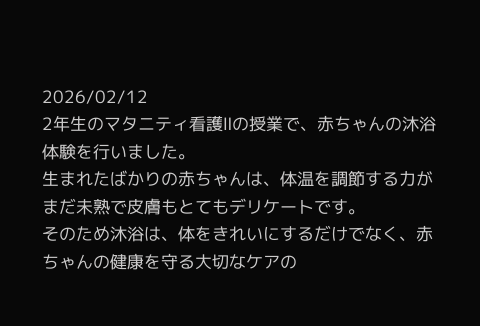2026/02/12
2年生のマタニティ看護Ⅱの授業で、赤ちゃんの沐浴体験を行いました。
生まれたばかりの赤ちゃんは、体温を調節する力がまだ未熟で皮膚もとてもデリケートです。
そのため沐浴は、体をきれいにするだけでなく、赤ちゃんの健康を守る大切なケアの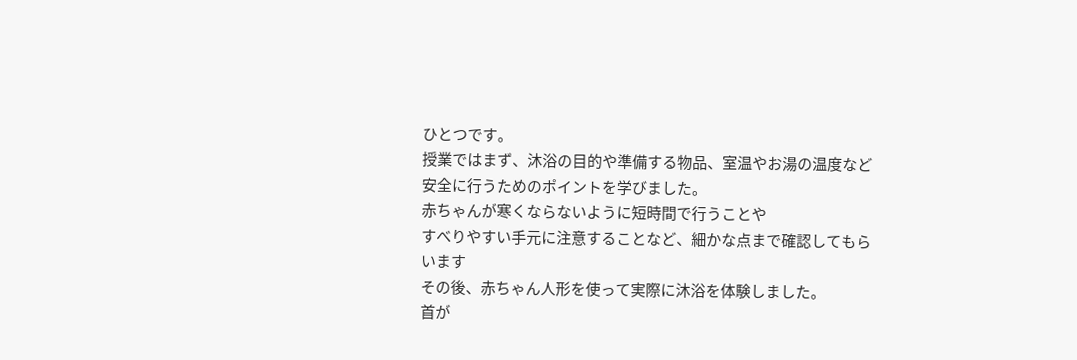ひとつです。
授業ではまず、沐浴の目的や準備する物品、室温やお湯の温度など
安全に行うためのポイントを学びました。
赤ちゃんが寒くならないように短時間で行うことや
すべりやすい手元に注意することなど、細かな点まで確認してもらいます
その後、赤ちゃん人形を使って実際に沐浴を体験しました。
首が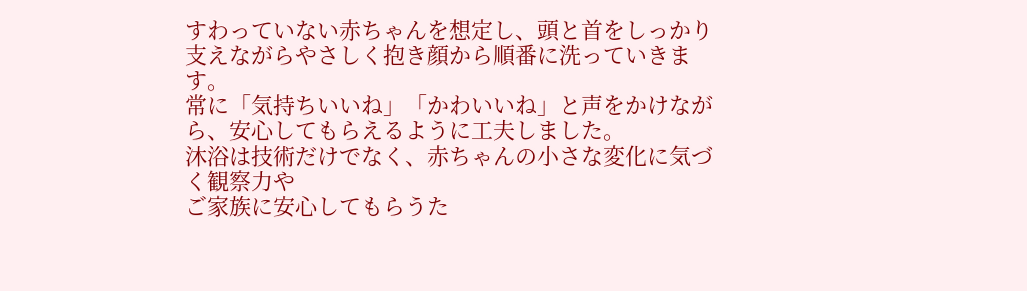すわっていない赤ちゃんを想定し、頭と首をしっかり支えながらやさしく抱き顔から順番に洗っていきます。
常に「気持ちいいね」「かわいいね」と声をかけながら、安心してもらえるように工夫しました。
沐浴は技術だけでなく、赤ちゃんの小さな変化に気づく観察力や
ご家族に安心してもらうた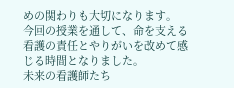めの関わりも大切になります。
今回の授業を通して、命を支える看護の責任とやりがいを改めて感じる時間となりました。
未来の看護師たち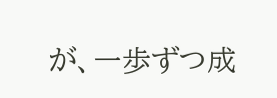が、一歩ずつ成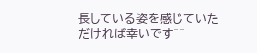長している姿を感じていただければ幸いです^^